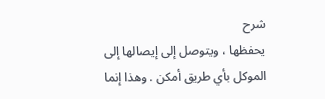شرح
يحفظها ، ويتوصل إلى إيصالها إلى الموكل بأي طريق أمكن . وهذا إنما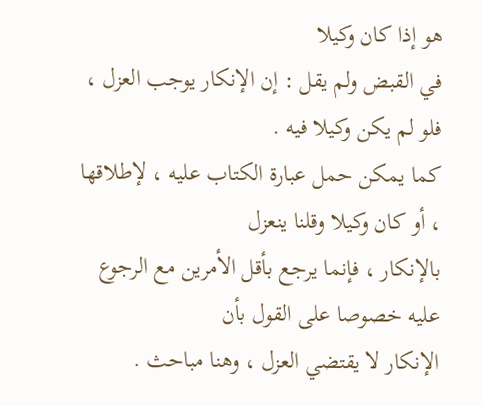هو إذا كان وكيلا
في القبض ولم يقل : إن الإنكار يوجب العزل ، فلو لم يكن وكيلا فيه .
كما يمكن حمل عبارة الكتاب عليه ، لإطلاقها ، أو كان وكيلا وقلنا ينعزل
بالإنكار ، فإنما يرجع بأقل الأمرين مع الرجوع عليه خصوصا على القول بأن
الإنكار لا يقتضي العزل ، وهنا مباحث .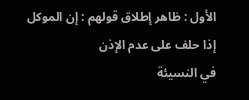الأول : ظاهر إطلاق قولهم : إن الموكل إذا حلف على عدم الإذن
في النسيئة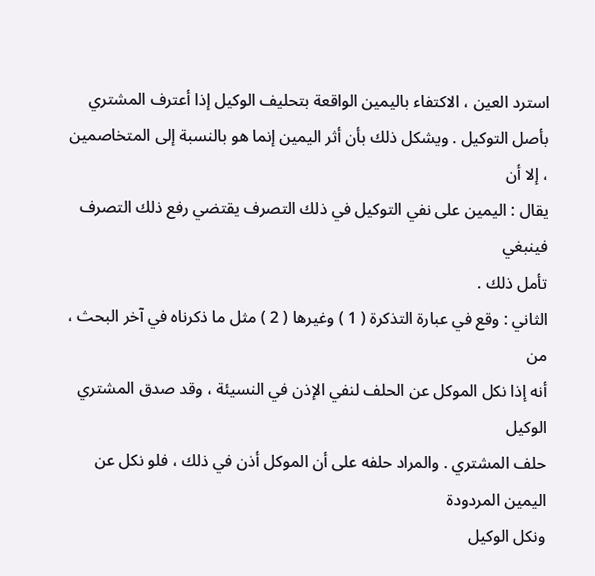استرد العين ، الاكتفاء باليمين الواقعة بتحليف الوكيل إذا أعترف المشتري
بأصل التوكيل . ويشكل ذلك بأن أثر اليمين إنما هو بالنسبة إلى المتخاصمين ، إلا أن
يقال : اليمين على نفي التوكيل في ذلك التصرف يقتضي رفع ذلك التصرف فينبغي
تأمل ذلك .
الثاني : وقع في عبارة التذكرة ( 1 ) وغيرها ( 2 ) مثل ما ذكرناه في آخر البحث ، من
أنه إذا نكل الموكل عن الحلف لنفي الإذن في النسيئة ، وقد صدق المشتري الوكيل
حلف المشتري . والمراد حلفه على أن الموكل أذن في ذلك ، فلو نكل عن اليمين المردودة
ونكل الوكيل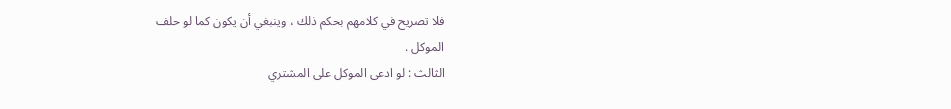فلا تصريح في كلامهم بحكم ذلك ، وينبغي أن يكون كما لو حلف
الموكل .
الثالث : لو ادعى الموكل على المشتري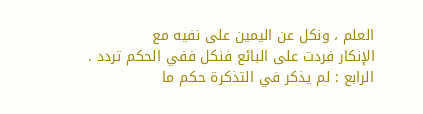العلم ، ونكل عن اليمين على نفيه مع
الإنكار فردت على البائع فنكل ففي الحكم تردد .
الرابع : لم يذكر في التذكرة حكم ما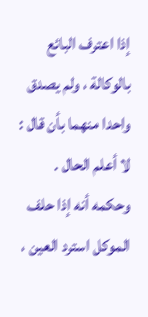إذا اعترف البائع بالوكالة ، ولم يصدق
واحدا منهما بأن قال : لا أعلم الحال . وحكمه أنه إذا حلف الموكل استرد العين ،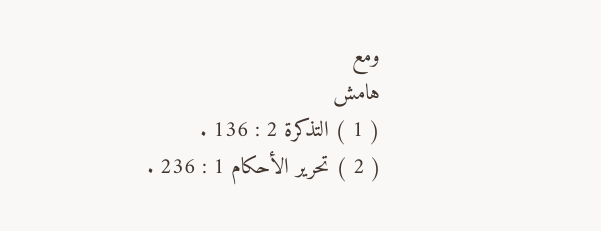ومع
هامش
( 1 ) التذكرة 2 : 136 .
( 2 ) تحرير الأحكام 1 : 236 .